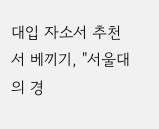대입 자소서 추천서 베끼기, "서울대의 경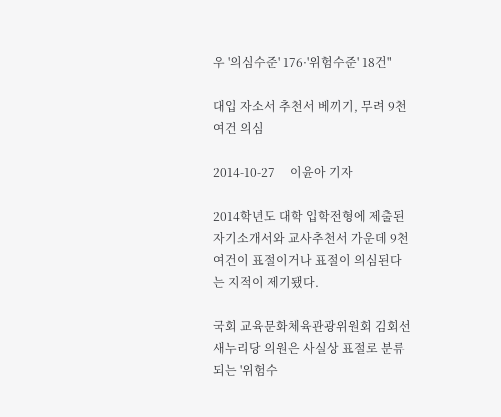우 '의심수준' 176·'위험수준' 18건"

대입 자소서 추천서 베끼기, 무려 9천여건 의심

2014-10-27     이윤아 기자

2014학년도 대학 입학전형에 제출된 자기소개서와 교사추천서 가운데 9천여건이 표절이거나 표절이 의심된다는 지적이 제기됐다.

국회 교육문화체육관광위원회 김회선 새누리당 의원은 사실상 표절로 분류되는 '위험수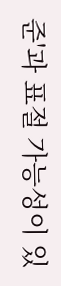준'과 표절 가능성이 있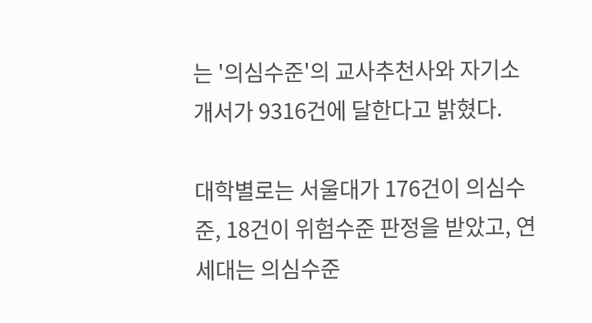는 '의심수준'의 교사추천사와 자기소개서가 9316건에 달한다고 밝혔다.

대학별로는 서울대가 176건이 의심수준, 18건이 위험수준 판정을 받았고, 연세대는 의심수준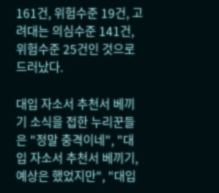161건, 위험수준 19건, 고려대는 의심수준 141건, 위험수준 25건인 것으로 드러났다.

대입 자소서 추천서 베끼기 소식을 접한 누리꾼들은 "정말 충격이네", "대입 자소서 추천서 베끼기, 예상은 했었지만", "대입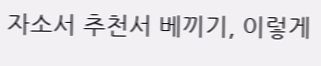자소서 추천서 베끼기, 이렇게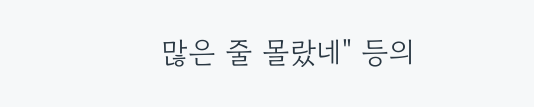많은 줄 몰랐네" 등의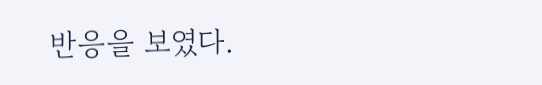반응을 보였다.